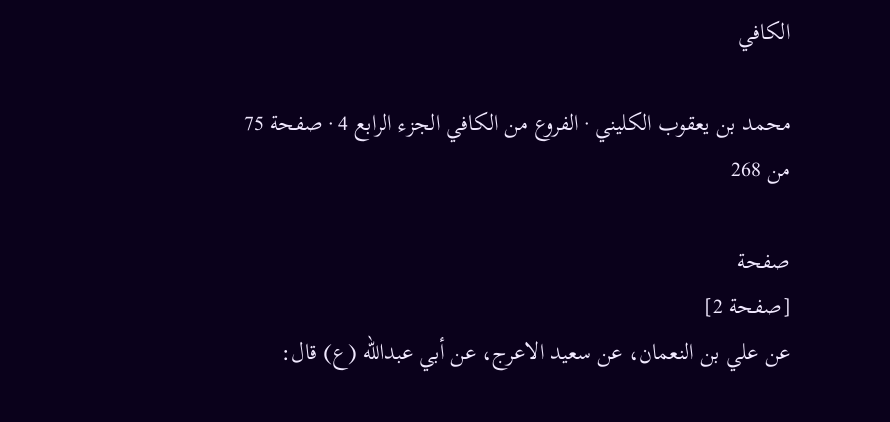الكافي

محمد بن يعقوب الكليني · الفروع من الكافي الجزء الرابع 4 · صفحة 75 من 268

صفحة
[صفحة 2]
عن علي بن النعمان، عن سعيد الاعرج، عن أبي عبدالله (ع) قال: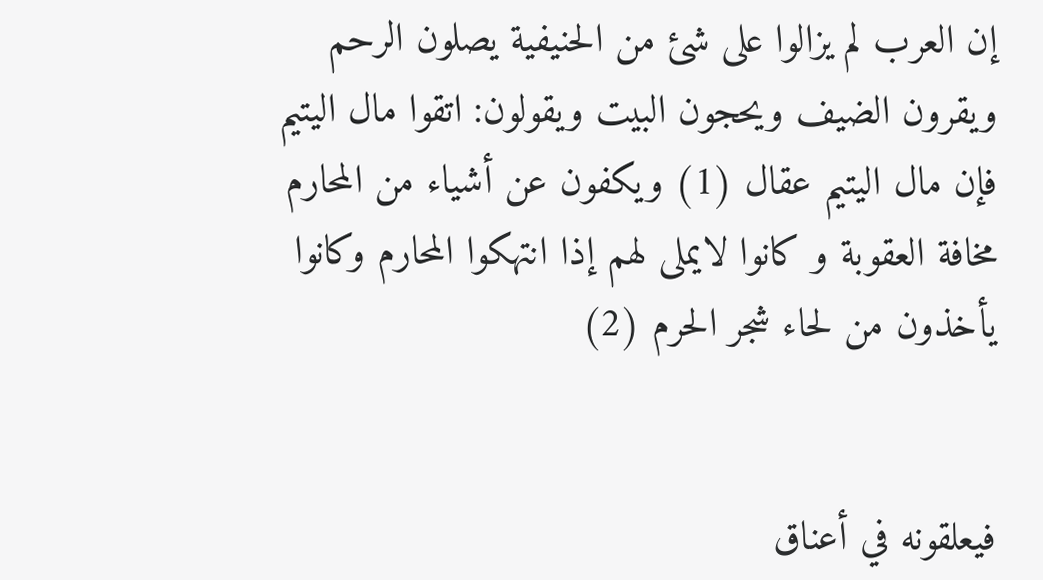إن العرب لم يزالوا على شئ من الحنيفية يصلون الرحم ويقرون الضيف ويحجون البيت ويقولون: اتقوا مال اليتيم فإن مال اليتيم عقال (1) ويكفون عن أشياء من المحارم مخافة العقوبة و كانوا لايملى لهم إذا انتهكوا المحارم وكانوا يأخذون من لحاء شجر الحرم (2)


فيعلقونه في أعناق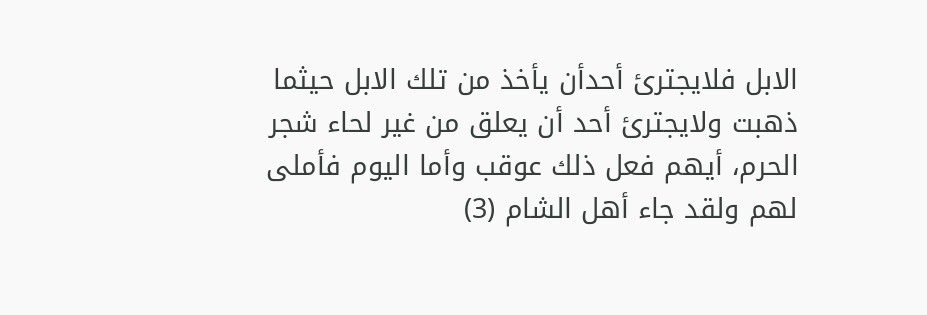الابل فلايجترئ أحدأن يأخذ من تلك الابل حيثما ذهبت ولايجترئ أحد أن يعلق من غير لحاء شجر الحرم، أيهم فعل ذلك عوقب وأما اليوم فأملى لهم ولقد جاء أهل الشام (3)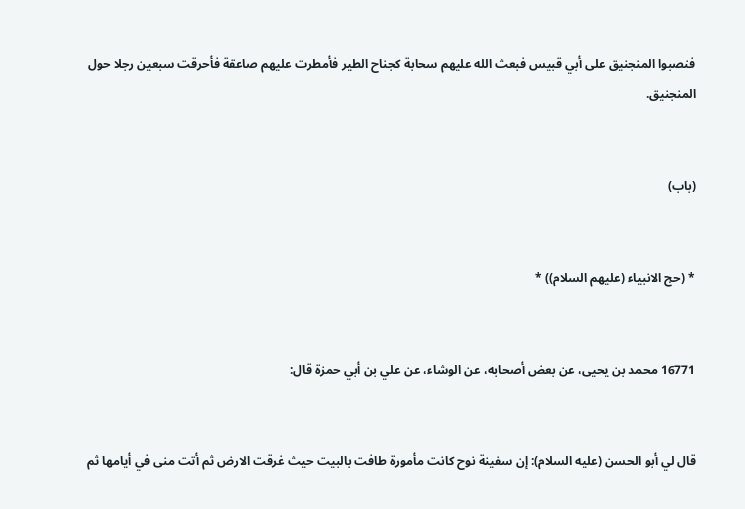فنصبوا المنجنيق على أبي قبيس فبعث الله عليهم سحابة كجناح الطير فأمطرت عليهم صاعقة فأحرقت سبعين رجلا حول المنجنيق.


(باب)


* (حج الانبياء (عليهم السلام)) *


16771 محمد بن يحيى، عن بعض أصحابه، عن الوشاء، عن علي بن أبي حمزة قال:


قال لي أبو الحسن (عليه السلام): إن سفينة نوح كانت مأمورة طافت بالبيت حيث غرقت الارض ثم أتت منى في أيامها ثم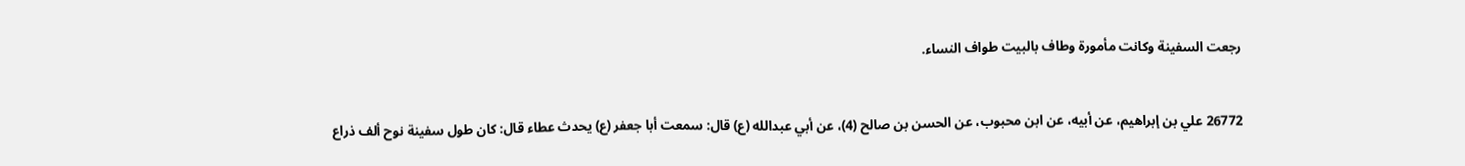رجعت السفينة وكانت مأمورة وطاف بالبيت طواف النساء.


26772 علي بن إبراهيم، عن أبيه، عن ابن محبوب، عن الحسن بن صالح (4)، عن أبي عبدالله (ع) قال: سمعت أبا جعفر (ع) يحدث عطاء قال: كان طول سفينة نوح ألف ذراع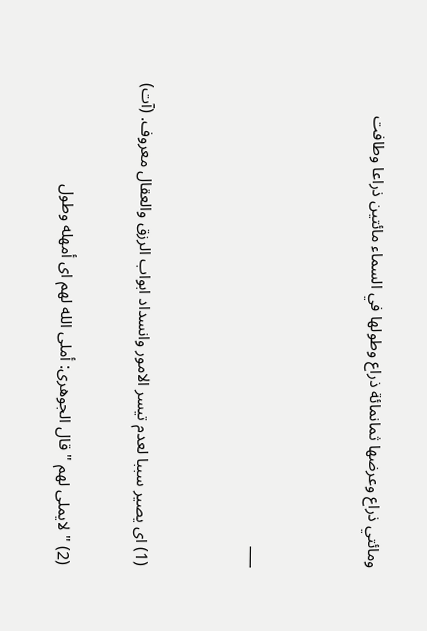ومائتي ذراع وعرضها ثمانمائة ذراع وطولها في السماء مائتين ذراعا وطافت


___


(1) اى يصير سببا لعدم تيسر الامور وانسداد ابواب الرزق والعقال معروف. (آت)

(2) " لايملى لهم " قال الجوهرى: أملى الله لهم اى أمهله وطول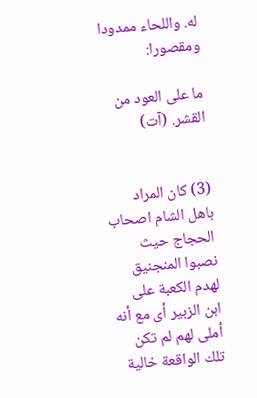له. واللحاء ممدودا ومقصورا:

ما على العود من القشر. (آت)


(3) كان المراد باهل الشام اصحاب الحجاج حيث نصبوا المنجنيق لهدم الكعبة على ابن الزبير أى مع أنه أملى لهم لم تكن تلك الواقعة خالية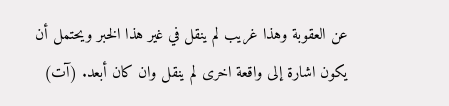عن العقوبة وهذا غريب لم ينقل في غير هذا الخبر ويحتمل أن يكون اشارة إلى واقعة اخرى لم ينقل وان كان أبعد. (آت)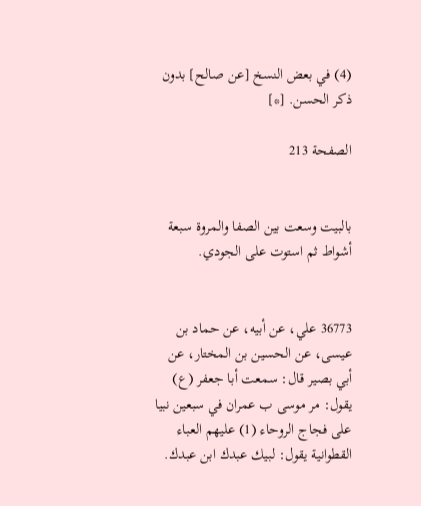(4) في بعض النسخ [عن صالح] بدون ذكر الحسن. [*]

الصفحة 213


بالبيت وسعت بين الصفا والمروة سبعة أشواط ثم استوت على الجودي.


36773 علي، عن أبيه، عن حماد بن عيسى، عن الحسين بن المختار، عن أبي بصير قال: سمعت أبا جعفر (ع) يقول: مر موسى ب عمران في سبعين نبيا على فجاج الروحاء (1) عليهم العباء القطوانية يقول: لبيك عبدك ابن عبدك.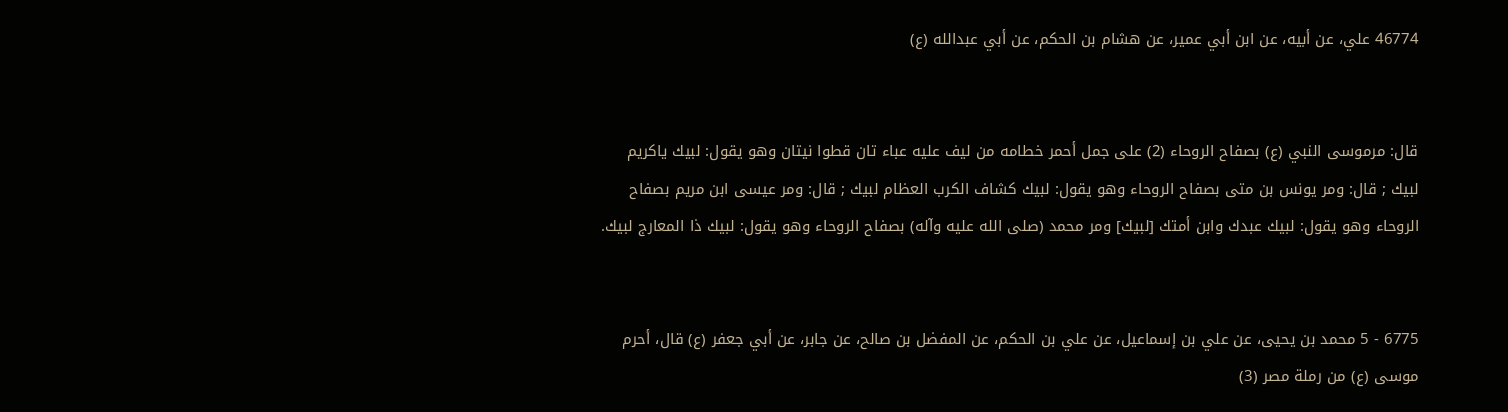46774 علي، عن أبيه، عن ابن أبي عمير، عن هشام بن الحكم، عن أبي عبدالله (ع)


قال: مرموسى النبي (ع) بصفاح الروحاء (2) على جمل أحمر خطامه من ليف عليه عباء تان قطوا نيتان وهو يقول: لبيك ياكريم لبيك ; قال: ومر يونس بن متى بصفاح الروحاء وهو يقول: لبيك كشاف الكرب العظام لبيك ; قال: ومر عيسى ابن مريم بصفاح الروحاء وهو يقول: لبيك عبدك وابن أمتك [لبيك] ومر محمد (صلى الله عليه وآله) بصفاح الروحاء وهو يقول: لبيك ذا المعارج لبيك.


6775 - 5 محمد بن يحيى، عن علي بن إسماعيل، عن علي بن الحكم، عن المفضل بن صالح، عن جابر، عن أبي جعفر (ع) قال، أحرم موسى (ع) من رملة مصر (3)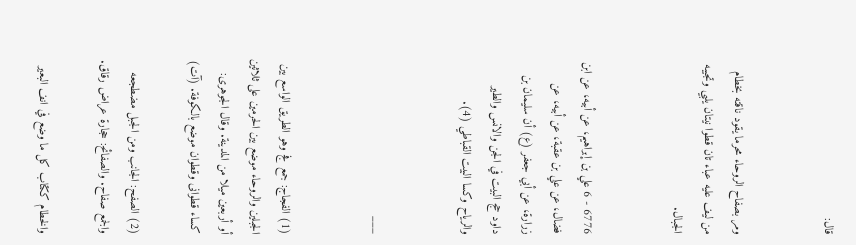قال:


ومر بصفاح الروحاء محرما يقود ناقته بخطام من ليف عليه عباء تان قطوا نيتان يلبي وتجيبه الجبال.


6776 - 6 علي بن إبراهيم، عن أبيه، عن ابن فضال، عن علي بن عقبة، عن أبيه، عن زرارة، عن أبي جعفر (ع) أن سليمان بن داود حج البيت في الجن والانس والطير والرياح وكسا البيت القباطي (4).


___


(1) الفجاج: جمع فج وهو الطريق الواسع بين الجبلين والروحاء موضع بين الحرمين على ثلاثين أو أربعين ميلا من المدينة. وقال الجوهرى: كساء قطوانى وقطوان موضع بالكوفة. (آت)

(2) الصفح: الجانب ومن الجبل مضطجعه والجمع صفاح. والصفائح: حجارة عراض رقاق.

والخطام ككتاب كل ما وضع في انف البعير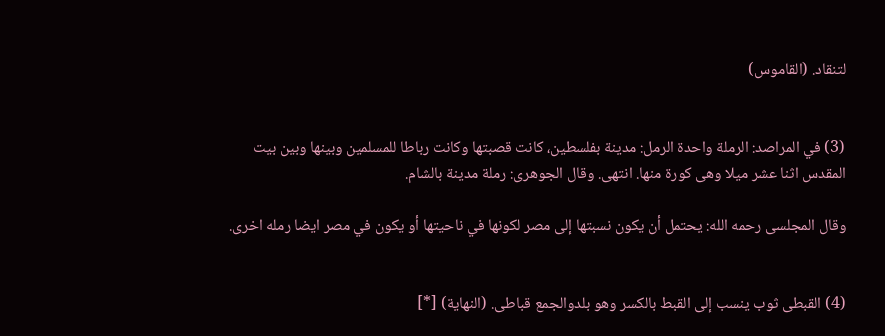لتنقاد. (القاموس)


(3) في المراصد: الرملة واحدة الرمل: مدينة بفلسطين، كانت قصبتها وكانت رباطا للمسلمين وبينها وبين بيت المقدس اثنا عشر ميلا وهى كورة منها. انتهى. وقال الجوهرى: رملة مدينة بالشام.

وقال المجلسى رحمه الله: يحتمل أن يكون نسبتها إلى مصر لكونها في ناحيتها أو يكون في مصر ايضا رمله اخرى.


(4) القبطى ثوب ينسب إلى القبط بالكسر وهو بلدوالجمع قباطى. (النهاية) [*]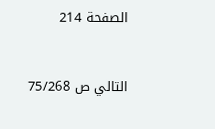الصفحة 214


التالي ص 75/268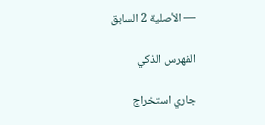— الأصلية 2 السابق

الفهرس الذكي

جاري استخراج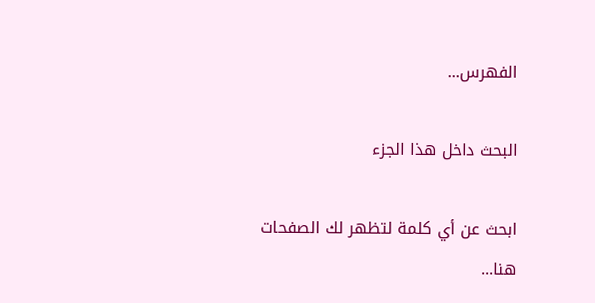الفهرس...

البحث داخل هذا الجزء

ابحث عن أي كلمة لتظهر لك الصفحات هنا...